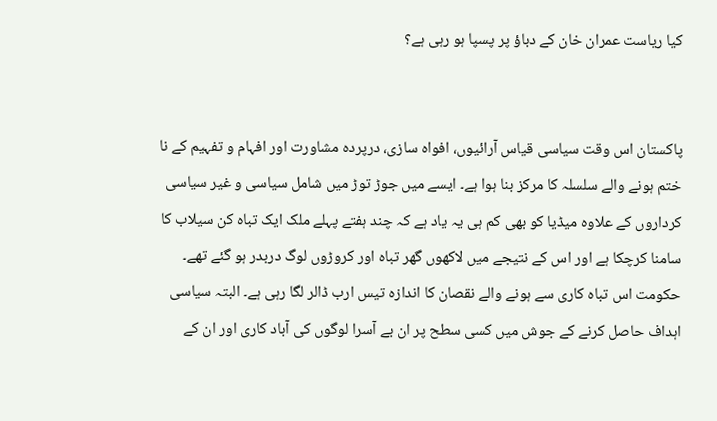کیا ریاست عمران خان کے دباؤ پر پسپا ہو رہی ہے؟


پاکستان اس وقت سیاسی قیاس آرائیوں، افواہ سازی، درپردہ مشاورت اور افہام و تفہیم کے نا ختم ہونے والے سلسلہ کا مرکز بنا ہوا ہے۔ ایسے میں جوڑ توڑ میں شامل سیاسی و غیر سیاسی کرداروں کے علاوہ میڈیا کو بھی کم ہی یہ یاد ہے کہ چند ہفتے پہلے ملک ایک تباہ کن سیلاب کا سامنا کرچکا ہے اور اس کے نتیجے میں لاکھوں گھر تباہ اور کروڑوں لوگ دربدر ہو گئے تھے۔ حکومت اس تباہ کاری سے ہونے والے نقصان کا اندازہ تیس ارب ڈالر لگا رہی ہے۔ البتہ سیاسی اہداف حاصل کرنے کے جوش میں کسی سطح پر ان بے آسرا لوگوں کی آباد کاری اور ان کے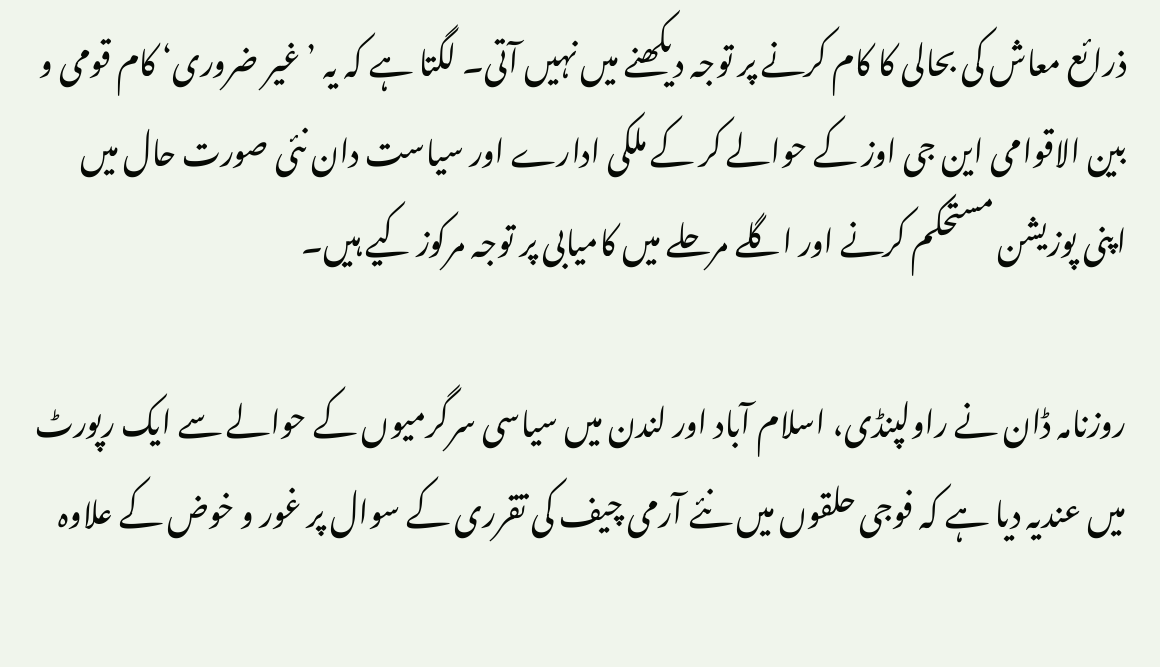ذرائع معاش کی بحالی کا کام کرنے پر توجہ دیکھنے میں نہیں آتی۔ لگتا ہے کہ یہ ’غیر ضروری‘ کام قومی و بین الاقوامی این جی اوز کے حوالے کر کے ملکی ادارے اور سیاست دان نئی صورت حال میں اپنی پوزیشن مستحکم کرنے اور اگلے مرحلے میں کامیابی پر توجہ مرکوز کیے ہیں۔

روزنامہ ڈان نے راولپنڈی، اسلام آباد اور لندن میں سیاسی سرگرمیوں کے حوالے سے ایک رپورٹ میں عندیہ دیا ہے کہ فوجی حلقوں میں نئے آرمی چیف کی تقرری کے سوال پر غور و خوض کے علاوہ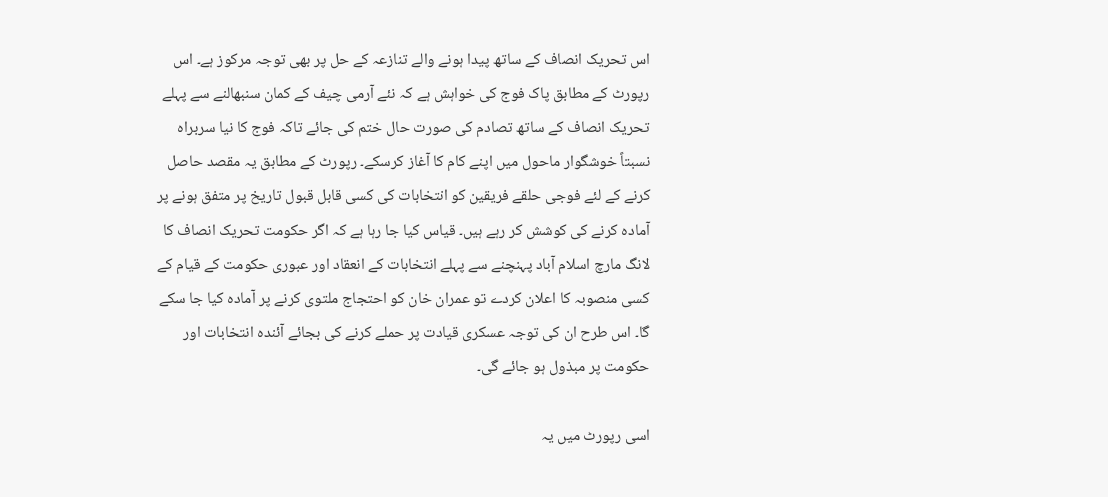اس تحریک انصاف کے ساتھ پیدا ہونے والے تنازعہ کے حل پر بھی توجہ مرکوز ہے۔ اس رپورٹ کے مطابق پاک فوج کی خواہش ہے کہ نئے آرمی چیف کے کمان سنبھالنے سے پہلے تحریک انصاف کے ساتھ تصادم کی صورت حال ختم کی جائے تاکہ فوج کا نیا سربراہ نسبتاً خوشگوار ماحول میں اپنے کام کا آغاز کرسکے۔ رپورٹ کے مطابق یہ مقصد حاصل کرنے کے لئے فوجی حلقے فریقین کو انتخابات کی کسی قابل قبول تاریخ پر متفق ہونے پر آمادہ کرنے کی کوشش کر رہے ہیں۔ قیاس کیا جا رہا ہے کہ اگر حکومت تحریک انصاف کا لانگ مارچ اسلام آباد پہنچنے سے پہلے انتخابات کے انعقاد اور عبوری حکومت کے قیام کے کسی منصوبہ کا اعلان کردے تو عمران خان کو احتجاج ملتوی کرنے پر آمادہ کیا جا سکے گا۔ اس طرح ان کی توجہ عسکری قیادت پر حملے کرنے کی بجائے آئندہ انتخابات اور حکومت پر مبذول ہو جائے گی۔

اسی رپورٹ میں یہ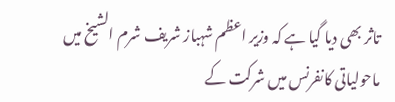تاثر بھی دیا گیا ہے کہ وزیر اعظم شہباز شریف شرم الشیخ میں ماحولیاتی کانفرنس میں شرکت کے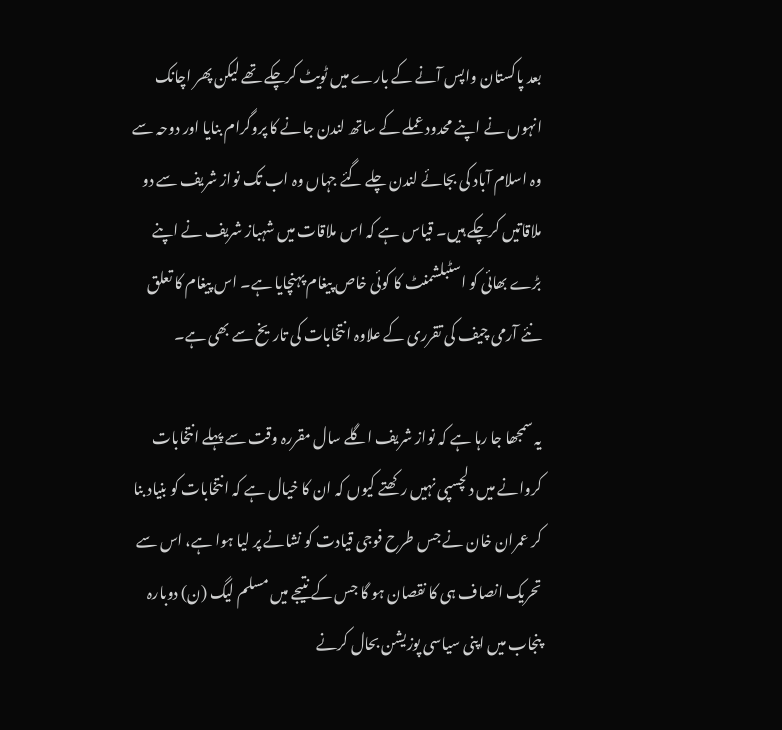بعد پاکستان واپس آنے کے بارے میں ٹویٹ کرچکے تھے لیکن پھر اچانک انہوں نے اپنے محدود عملے کے ساتھ لندن جانے کا پروگرام بنایا اور دوحہ سے وہ اسلام آباد کی بجائے لندن چلے گئے جہاں وہ اب تک نواز شریف سے دو ملاقاتیں کرچکے ہیں۔ قیاس ہے کہ اس ملاقات میں شہباز شریف نے اپنے بڑے بھائی کو اسٹبلشمنٹ کا کوئی خاص پیغام پہنچایا ہے۔ اس پیغام کا تعلق نئے آرمی چیف کی تقرری کے علاوہ انتخابات کی تاریخ سے بھی ہے۔

یہ سمجھا جا رہا ہے کہ نواز شریف اگلے سال مقررہ وقت سے پہلے انتخابات کروانے میں دلچسپی نہیں رکھتے کیوں کہ ان کا خیال ہے کہ انتخابات کو بنیاد بنا کر عمران خان نے جس طرح فوجی قیادت کو نشانے پر لیا ہوا ہے، اس سے تحریک انصاف ہی کا نقصان ہو گا جس کے نتیجے میں مسلم لیگ (ن) دوبارہ پنجاب میں اپنی سیاسی پوزیشن بحال کرنے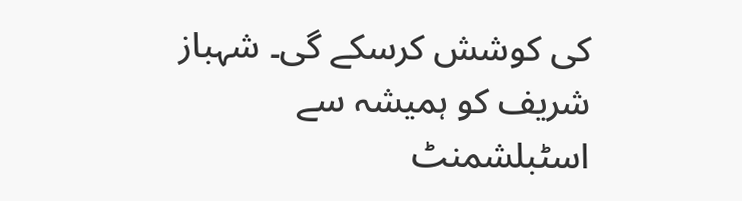کی کوشش کرسکے گی۔ شہباز شریف کو ہمیشہ سے اسٹبلشمنٹ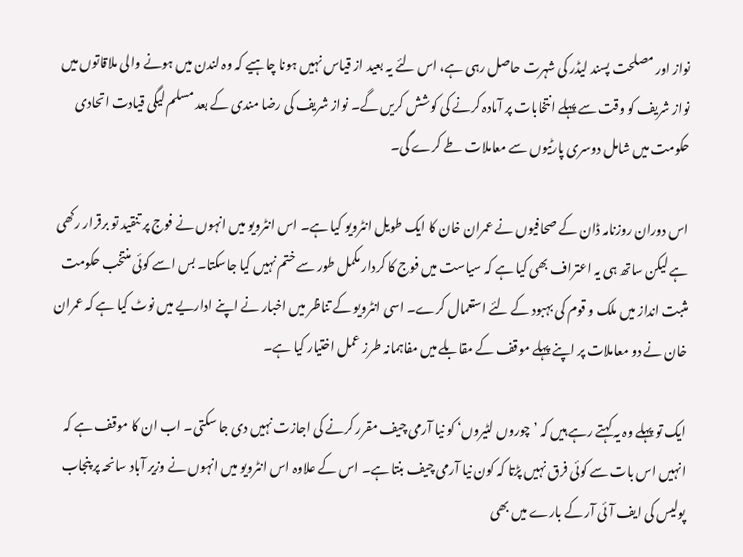نواز اور مصلحت پسند لیڈر کی شہرت حاصل رہی ہے، اس لئے یہ بعید از قیاس نہیں ہونا چاہیے کہ وہ لندن میں ہونے والی ملاقاتوں میں نواز شریف کو وقت سے پہلے انتخابات پر آمادہ کرنے کی کوشش کریں گے۔ نواز شریف کی رضا مندی کے بعد مسلم لیگی قیادت اتحادی حکومت میں شامل دوسری پارٹیوں سے معاملات طے کرے گی۔

اس دوران روزنامہ ڈان کے صحافیوں نے عمران خان کا ایک طویل انٹرویو کیا ہے۔ اس انٹرویو میں انہوں نے فوج پر تنقید تو برقرار رکھی ہے لیکن ساتھ ہی یہ اعتراف بھی کیا ہے کہ سیاست میں فوج کا کردار مکمل طور سے ختم نہیں کیا جاسکتا۔ بس اسے کوئی منتخب حکومت مثبت انداز میں ملک و قوم کی بہبود کے لئے استعمال کرے۔ اسی انٹرویو کے تناظر میں اخبار نے اپنے اداریے میں نوٹ کیا ہے کہ عمران خان نے دو معاملات پر اپنے پہلے موقف کے مقابلے میں مفاہمانہ طرز عمل اختیار کیا ہے۔

ایک تو پہلے وہ یہ کہتے رہے ہیں کہ ’چوروں لٹیروں‘ کو نیا آرمی چیف مقرر کرنے کی اجازت نہیں دی جا سکتی۔ اب ان کا موقف ہے کہ انہیں اس بات سے کوئی فرق نہیں پڑتا کہ کون نیا آرمی چیف بنتا ہے۔ اس کے علاوہ اس انٹرویو میں انہوں نے وزیر آباد سانحہ پر پنجاب پولیس کی ایف آئی آر کے بارے میں بھی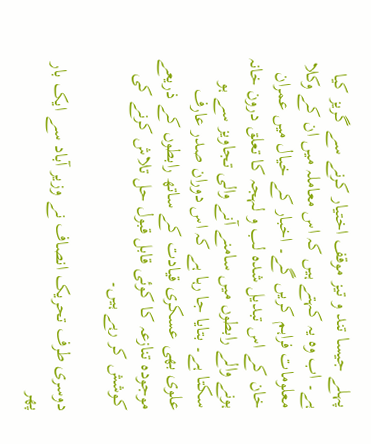پہلے جیسا تند و تیز موقف اختیار کرنے سے گریز کیا ہے۔ اب وہ یہ کہتے ہیں کہ اس معاملہ میں ان کے وکلا معلومات فراہم کریں گے۔ اخبار کے خیال میں عمران خان کے اس تبدیل شدہ لب و لہجہ کا تعلق درون خانہ ہونے والے رابطوں میں سامنے آنے والی تجاویز سے ہو سکتا ہے۔ بتایا جا رہا ہے کہ اس دوران صدر عارف علوی بھی عسکری قیادت کے ساتھ رابطوں کے ذریعے موجودہ تنازعہ کا کوئی قابل قبول حل تلاش کرنے کی کوشش کر رہے ہیں۔

دوسری طرف تحریک انصاف نے وزیر آباد سے ایک بار پھر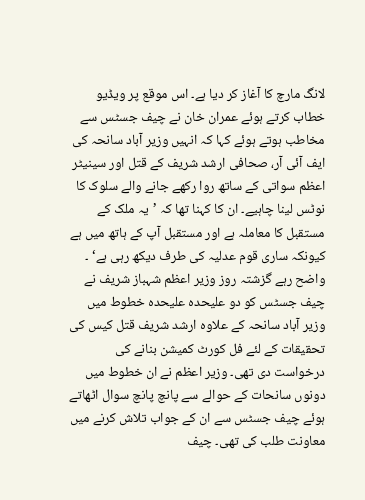لانگ مارچ کا آغاز کر دیا ہے۔ اس موقع پر ویڈیو خطاب کرتے ہوئے عمران خان نے چیف جسٹس سے مخاطب ہوتے ہوئے کہا کہ انہیں وزیر آباد سانحہ کی ایف آئی آر، صحافی ارشد شریف کے قتل اور سینیٹر اعظم سواتی کے ساتھ روا رکھے جانے والے سلوک کا نوٹس لینا چاہیے۔ ان کا کہنا تھا کہ ’یہ ملک کے مستقبل کا معاملہ ہے اور مستقبل آپ کے ہاتھ میں ہے کیونکہ ساری قوم عدلیہ کی طرف دیکھ رہی ہے‘ ۔ واضح رہے گزشتہ روز وزیر اعظم شہباز شریف نے چیف جسٹس کو دو علیحدہ علیحدہ خطوط میں وزیر آباد سانحہ کے علاوہ ارشد شریف قتل کیس کی تحقیقات کے لئے فل کورٹ کمیشن بنانے کی درخواست دی تھی۔ وزیر اعظم نے ان خطوط میں دونوں سانحات کے حوالے سے پانچ پانچ سوال اٹھاتے ہوئے چیف جسٹس سے ان کے جواب تلاش کرنے میں معاونت طلب کی تھی۔ چیف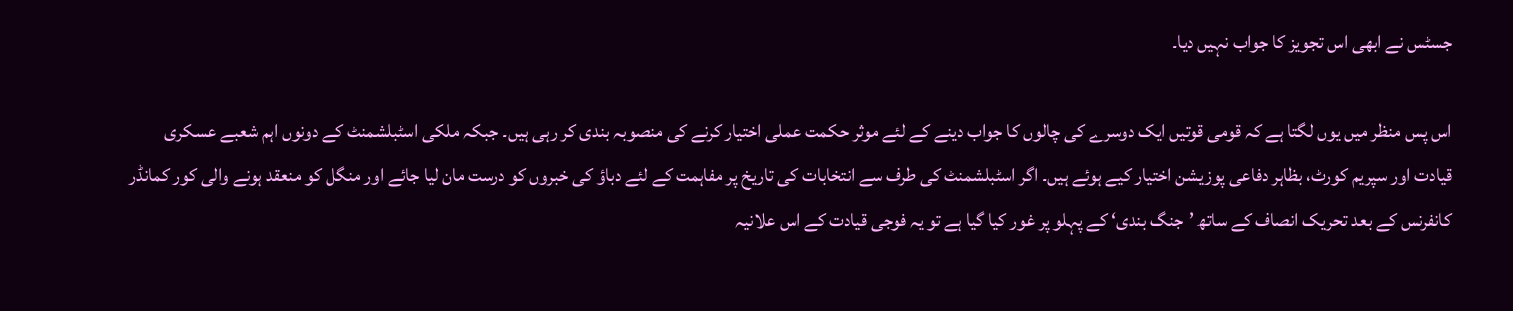جسٹس نے ابھی اس تجویز کا جواب نہیں دیا۔

اس پس منظر میں یوں لگتا ہے کہ قومی قوتیں ایک دوسرے کی چالوں کا جواب دینے کے لئے موثر حکمت عملی اختیار کرنے کی منصوبہ بندی کر رہی ہیں۔ جبکہ ملکی اسٹبلشمنٹ کے دونوں اہم شعبے عسکری قیادت اور سپریم کورٹ، بظاہر دفاعی پوزیشن اختیار کیے ہوئے ہیں۔ اگر اسٹبلشمنٹ کی طرف سے انتخابات کی تاریخ پر مفاہمت کے لئے دباؤ کی خبروں کو درست مان لیا جائے اور منگل کو منعقد ہونے والی کور کمانڈر کانفرنس کے بعد تحریک انصاف کے ساتھ ’جنگ بندی‘ کے پہلو پر غور کیا گیا ہے تو یہ فوجی قیادت کے اس علانیہ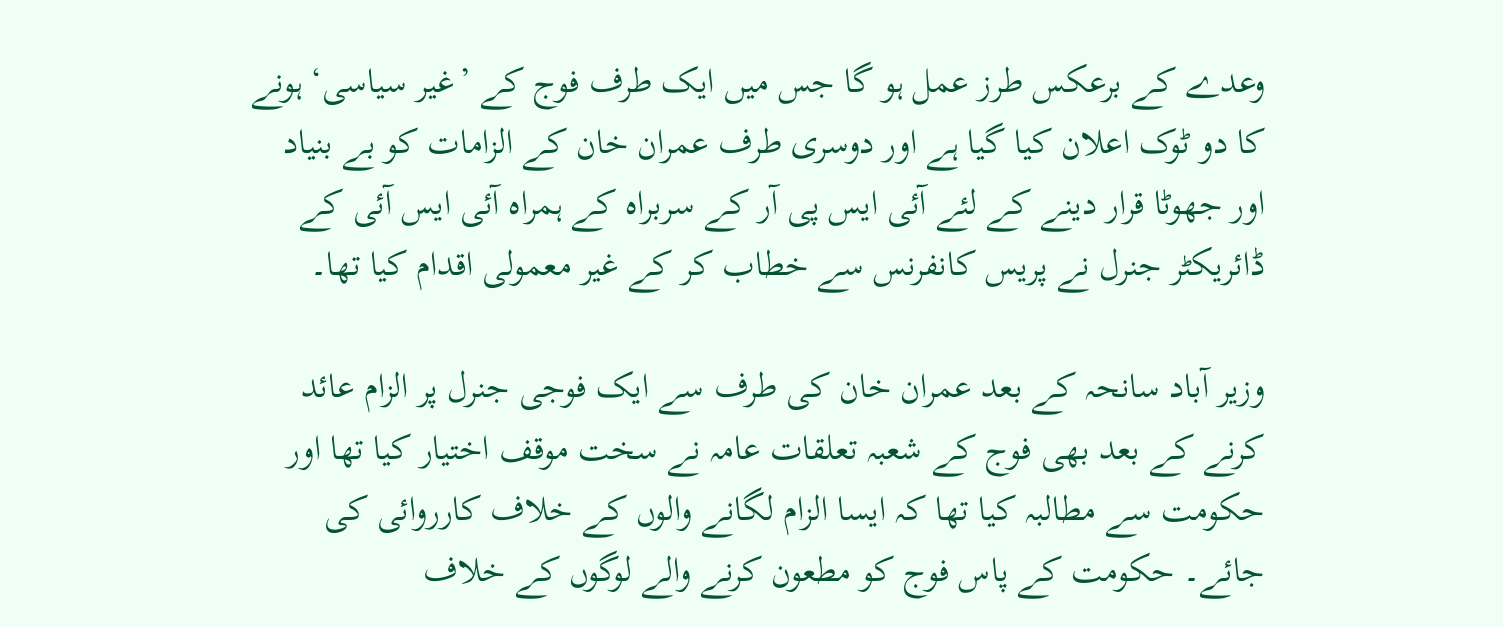وعدے کے برعکس طرز عمل ہو گا جس میں ایک طرف فوج کے ’غیر سیاسی‘ ہونے کا دو ٹوک اعلان کیا گیا ہے اور دوسری طرف عمران خان کے الزامات کو بے بنیاد اور جھوٹا قرار دینے کے لئے آئی ایس پی آر کے سربراہ کے ہمراہ آئی ایس آئی کے ڈائریکٹر جنرل نے پریس کانفرنس سے خطاب کر کے غیر معمولی اقدام کیا تھا۔

وزیر آباد سانحہ کے بعد عمران خان کی طرف سے ایک فوجی جنرل پر الزام عائد کرنے کے بعد بھی فوج کے شعبہ تعلقات عامہ نے سخت موقف اختیار کیا تھا اور حکومت سے مطالبہ کیا تھا کہ ایسا الزام لگانے والوں کے خلاف کارروائی کی جائے۔ حکومت کے پاس فوج کو مطعون کرنے والے لوگوں کے خلاف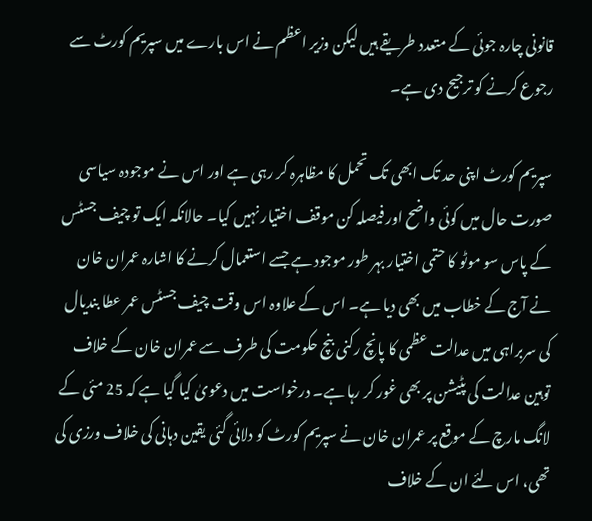قانونی چارہ جوئی کے متعدد طریقے ہیں لیکن وزیر اعظم نے اس بارے میں سپریم کورٹ سے رجوع کرنے کو ترجیح دی ہے۔

سپریم کورٹ اپنی حد تک ابھی تک تحمل کا مظاہرہ کر رہی ہے اور اس نے موجودہ سیاسی صورت حال میں کوئی واضح اور فیصلہ کن موقف اختیار نہیں کیا۔ حالانکہ ایک تو چیف جسٹس کے پاس سو موٹو کا حتمی اختیار بہر طور موجود ہے جسے استعمال کرنے کا اشارہ عمران خان نے آج کے خطاب میں بھی دیا ہے۔ اس کے علاوہ اس وقت چیف جسٹس عمر عطا بندیال کی سربراہی میں عدالت عظمی کا پانچ رکنی بنچ حکومت کی طرف سے عمران خان کے خلاف توہین عدالت کی پٹیشن پر بھی غور کر رہا ہے۔ درخواست میں دعویٰ کیا گیا ہے کہ 25 مئی کے لانگ مارچ کے موقع پر عمران خان نے سپریم کورٹ کو دلائی گئی یقین دہانی کی خلاف ورزی کی تھی، اس لئے ان کے خلاف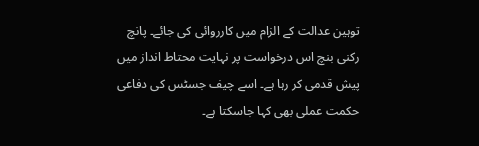توہین عدالت کے الزام میں کارروائی کی جائے۔ پانچ رکنی بنچ اس درخواست پر نہایت محتاط انداز میں پیش قدمی کر رہا ہے۔ اسے چیف جسٹس کی دفاعی حکمت عملی بھی کہا جاسکتا ہے۔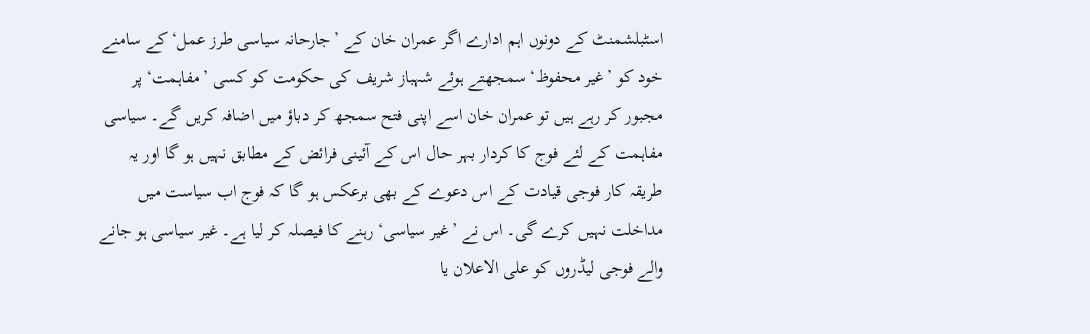اسٹبلشمنٹ کے دونوں اہم ادارے اگر عمران خان کے ’جارحانہ سیاسی طرز عمل‘ کے سامنے خود کو ’غیر محفوظ‘ سمجھتے ہوئے شہباز شریف کی حکومت کو کسی ’مفاہمت‘ پر مجبور کر رہے ہیں تو عمران خان اسے اپنی فتح سمجھ کر دباؤ میں اضافہ کریں گے۔ سیاسی مفاہمت کے لئے فوج کا کردار بہر حال اس کے آئینی فرائض کے مطابق نہیں ہو گا اور یہ طریقہ کار فوجی قیادت کے اس دعوے کے بھی برعکس ہو گا کہ فوج اب سیاست میں مداخلت نہیں کرے گی۔ اس نے ’غیر سیاسی‘ رہنے کا فیصلہ کر لیا ہے۔ غیر سیاسی ہو جانے والے فوجی لیڈروں کو علی الاعلان یا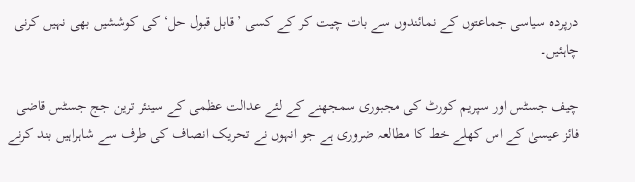درپردہ سیاسی جماعتوں کے نمائندوں سے بات چیت کر کے کسی ’قابل قبول حل‘ کی کوششیں بھی نہیں کرنی چاہئیں۔

چیف جسٹس اور سپریم کورٹ کی مجبوری سمجھنے کے لئے عدالت عظمی کے سینئر ترین جج جسٹس قاضی فائز عیسیٰ کے اس کھلے خط کا مطالعہ ضروری ہے جو انہوں نے تحریک انصاف کی طرف سے شاہراہیں بند کرنے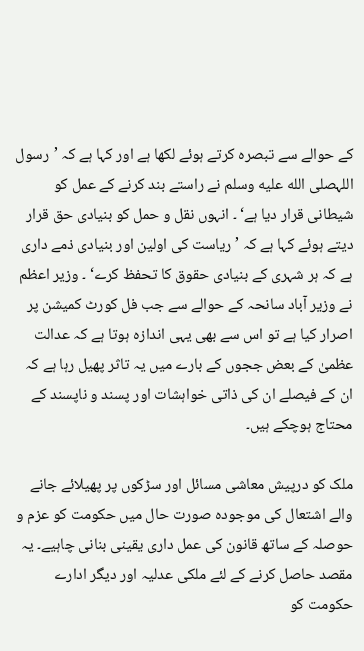کے حوالے سے تبصرہ کرتے ہوئے لکھا ہے اور کہا ہے کہ ’رسول اللہصلى الله عليه وسلم نے راستے بند کرنے کے عمل کو شیطانی قرار دیا ہے‘ ۔ انہوں نقل و حمل کو بنیادی حق قرار دیتے ہوئے کہا ہے کہ ’ریاست کی اولین اور بنیادی ذمے داری ہے کہ ہر شہری کے بنیادی حقوق کا تحفظ کرے‘ ۔ وزیر اعظم نے وزیر آباد سانحہ کے حوالے سے جب فل کورٹ کمیشن پر اصرار کیا ہے تو اس سے بھی یہی اندازہ ہوتا ہے کہ عدالت عظمیٰ کے بعض ججوں کے بارے میں یہ تاثر پھیل رہا ہے کہ ان کے فیصلے ان کی ذاتی خواہشات اور پسند و ناپسند کے محتاج ہوچکے ہیں۔

ملک کو درپیش معاشی مسائل اور سڑکوں پر پھیلائے جانے والے اشتعال کی موجودہ صورت حال میں حکومت کو عزم و حوصلہ کے ساتھ قانون کی عمل داری یقینی بنانی چاہیے۔ یہ مقصد حاصل کرنے کے لئے ملکی عدلیہ اور دیگر ادارے حکومت کو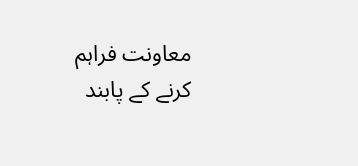معاونت فراہم کرنے کے پابند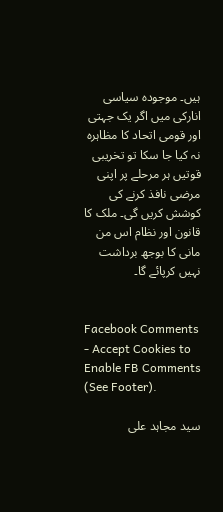ہیں۔ موجودہ سیاسی انارکی میں اگر یک جہتی اور قومی اتحاد کا مظاہرہ نہ کیا جا سکا تو تخریبی قوتیں ہر مرحلے پر اپنی مرضی نافذ کرنے کی کوشش کریں گی۔ ملک کا قانون اور نظام اس من مانی کا بوجھ برداشت نہیں کرپائے گا۔


Facebook Comments - Accept Cookies to Enable FB Comments (See Footer).

سید مجاہد علی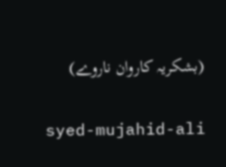(بشکریہ کاروان ناروے)

syed-mujahid-ali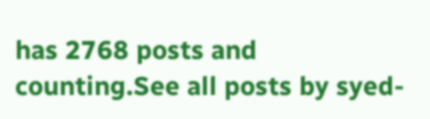has 2768 posts and counting.See all posts by syed-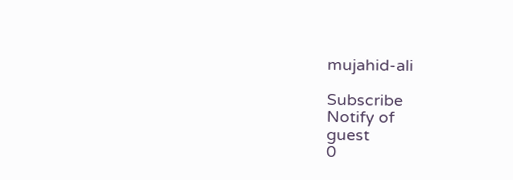mujahid-ali

Subscribe
Notify of
guest
0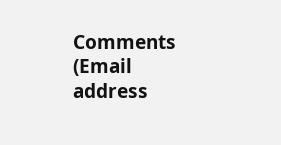Comments (Email address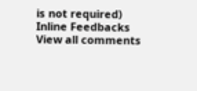is not required)
Inline Feedbacks
View all comments